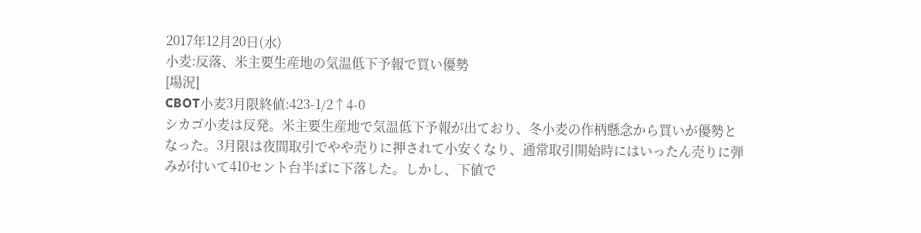2017年12月20日(水)
小麦:反落、米主要生産地の気温低下予報で買い優勢
[場況]
CBOT小麦3月限終値:423-1/2↑4-0
シカゴ小麦は反発。米主要生産地で気温低下予報が出ており、冬小麦の作柄懸念から買いが優勢となった。3月限は夜間取引でやや売りに押されて小安くなり、通常取引開始時にはいったん売りに弾みが付いて410セント台半ばに下落した。しかし、下値で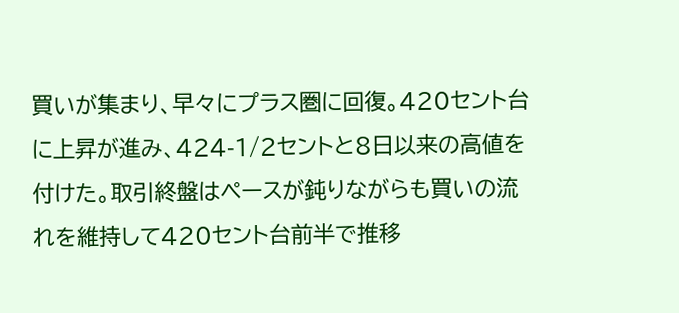買いが集まり、早々にプラス圏に回復。420セント台に上昇が進み、424-1/2セントと8日以来の高値を付けた。取引終盤はペースが鈍りながらも買いの流れを維持して420セント台前半で推移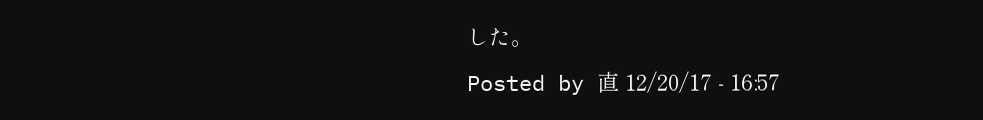した。
Posted by 直 12/20/17 - 16:57